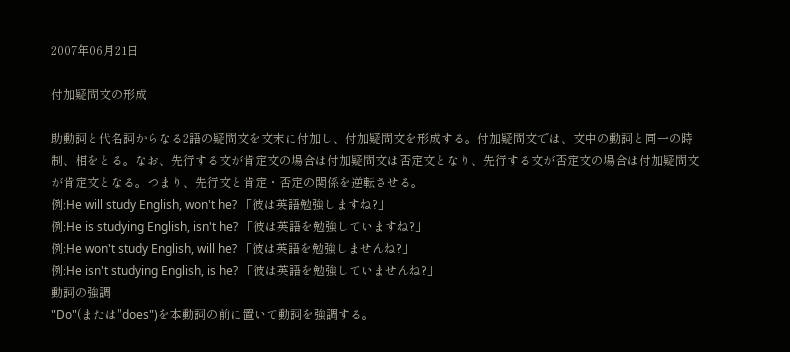2007年06月21日

付加疑問文の形成

助動詞と代名詞からなる2語の疑問文を文末に付加し、付加疑問文を形成する。付加疑問文では、文中の動詞と同一の時制、相をとる。なお、先行する文が肯定文の場合は付加疑問文は否定文となり、先行する文が否定文の場合は付加疑問文が肯定文となる。つまり、先行文と肯定・否定の関係を逆転させる。
例:He will study English, won't he? 「彼は英語勉強しますね?」
例:He is studying English, isn't he? 「彼は英語を勉強していますね?」
例:He won't study English, will he? 「彼は英語を勉強しませんね?」
例:He isn't studying English, is he? 「彼は英語を勉強していませんね?」
動詞の強調
"Do"(または"does")を本動詞の前に置いて動詞を強調する。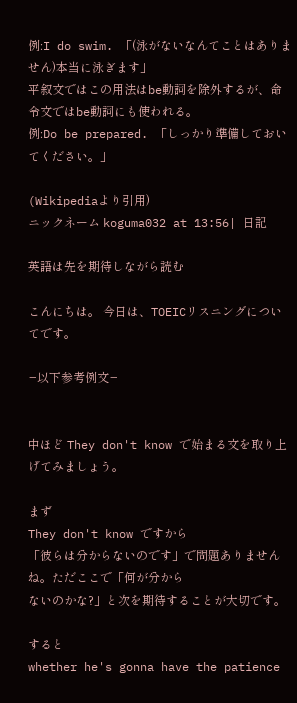例:I do swim. 「(泳がないなんてことはありません)本当に泳ぎます」
平叙文ではこの用法はbe動詞を除外するが、命令文ではbe動詞にも使われる。
例:Do be prepared. 「しっかり準備しておいてください。」

(Wikipediaより引用)
ニックネーム koguma032 at 13:56| 日記

英語は先を期待しながら読む

こんにちは。 今日は、TOEICリスニングについてです。

−以下参考例文−


中ほど They don't know で始まる文を取り上げてみましょう。

まず
They don't know ですから
「彼らは分からないのです」で問題ありませんね。ただここで「何が分から
ないのかな?」と次を期待することが大切です。

すると
whether he's gonna have the patience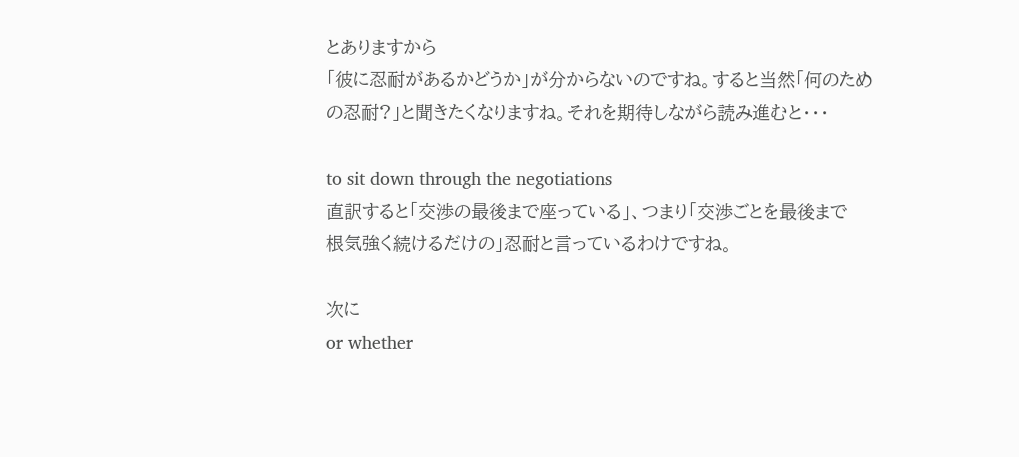とありますから
「彼に忍耐があるかどうか」が分からないのですね。すると当然「何のため
の忍耐?」と聞きたくなりますね。それを期待しながら読み進むと・・・

to sit down through the negotiations
直訳すると「交渉の最後まで座っている」、つまり「交渉ごとを最後まで
根気強く続けるだけの」忍耐と言っているわけですね。

次に
or whether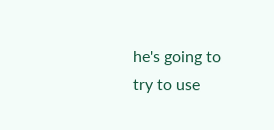he's going to try to use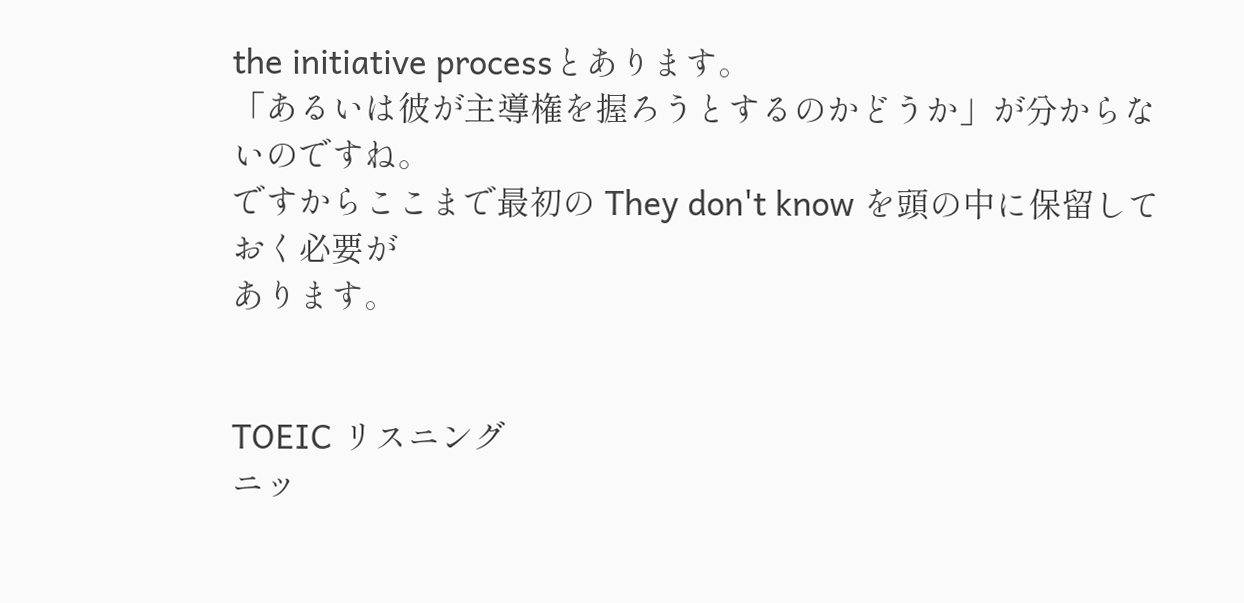the initiative processとあります。
「あるいは彼が主導権を握ろうとするのかどうか」が分からないのですね。
ですからここまで最初の They don't know を頭の中に保留しておく必要が
あります。


TOEIC リスニング
ニッ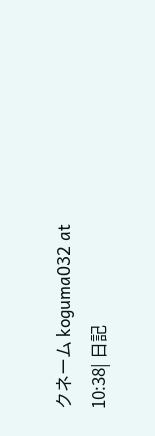クネーム koguma032 at 10:38| 日記